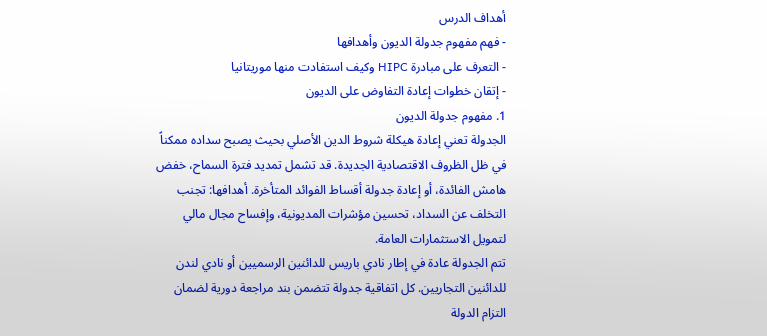أهداف الدرس
- فهم مفهوم جدولة الديون وأهدافها
- التعرف على مبادرة HIPC وكيف استفادت منها موريتانيا
- إتقان خطوات إعادة التفاوض على الديون
1. مفهوم جدولة الديون
الجدولة تعني إعادة هيكلة شروط الدين الأصلي بحيث يصبح سداده ممكناً في ظل الظروف الاقتصادية الجديدة. قد تشمل تمديد فترة السماح، خفض هامش الفائدة، أو إعادة جدولة أقساط الفوائد المتأخرة. أهدافها: تجنب التخلف عن السداد، تحسين مؤشرات المديونية، وإفساح مجال مالي لتمويل الاستثمارات العامة.
تتم الجدولة عادة في إطار نادي باريس للدائنين الرسميين أو نادي لندن للدائنين التجاريين. كل اتفاقية جدولة تتضمن بند مراجعة دورية لضمان التزام الدولة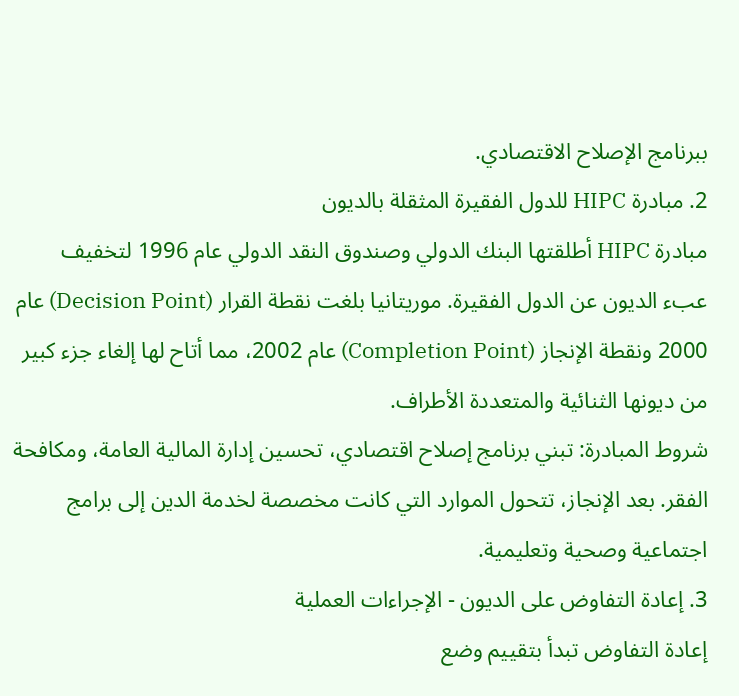ببرنامج الإصلاح الاقتصادي.
2. مبادرة HIPC للدول الفقيرة المثقلة بالديون
مبادرة HIPC أطلقتها البنك الدولي وصندوق النقد الدولي عام 1996 لتخفيف عبء الديون عن الدول الفقيرة. موريتانيا بلغت نقطة القرار (Decision Point) عام 2000 ونقطة الإنجاز (Completion Point) عام 2002، مما أتاح لها إلغاء جزء كبير من ديونها الثنائية والمتعددة الأطراف.
شروط المبادرة: تبني برنامج إصلاح اقتصادي، تحسين إدارة المالية العامة، ومكافحة الفقر. بعد الإنجاز، تتحول الموارد التي كانت مخصصة لخدمة الدين إلى برامج اجتماعية وصحية وتعليمية.
3. إعادة التفاوض على الديون - الإجراءات العملية
إعادة التفاوض تبدأ بتقييم وضع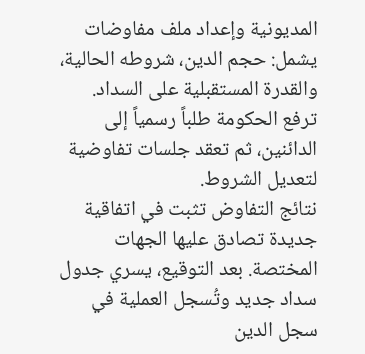المديونية وإعداد ملف مفاوضات يشمل: حجم الدين، شروطه الحالية، والقدرة المستقبلية على السداد. ترفع الحكومة طلباً رسمياً إلى الدائنين، ثم تعقد جلسات تفاوضية لتعديل الشروط.
نتائج التفاوض تثبت في اتفاقية جديدة تصادق عليها الجهات المختصة. بعد التوقيع، يسري جدول سداد جديد وتُسجل العملية في سجل الدين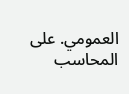العمومي. على المحاسب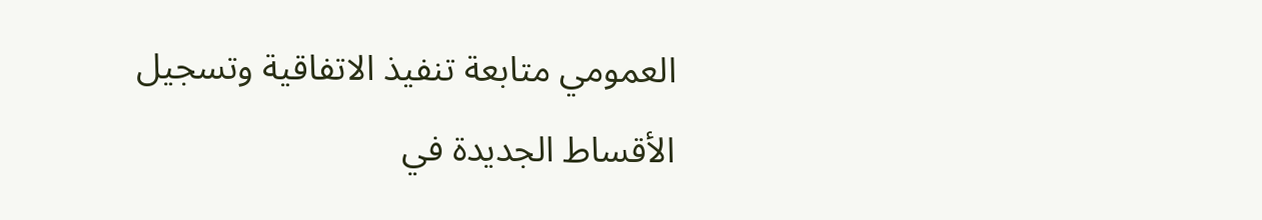العمومي متابعة تنفيذ الاتفاقية وتسجيل الأقساط الجديدة في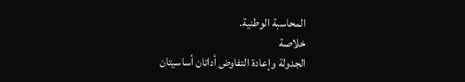المحاسبة الوطنية.
خلاصة
الجدولة وإعادة التفاوض أداتان أساسيتان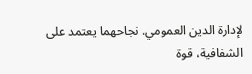لإدارة الدين العمومي. نجاحهما يعتمد على الشفافية، قوة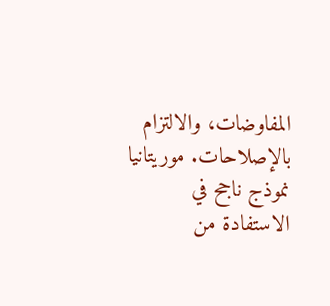المفاوضات، والالتزام بالإصلاحات. موريتانيا نموذج ناجح في الاستفادة من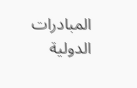المبادرات الدولية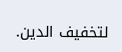لتخفيف الدين.